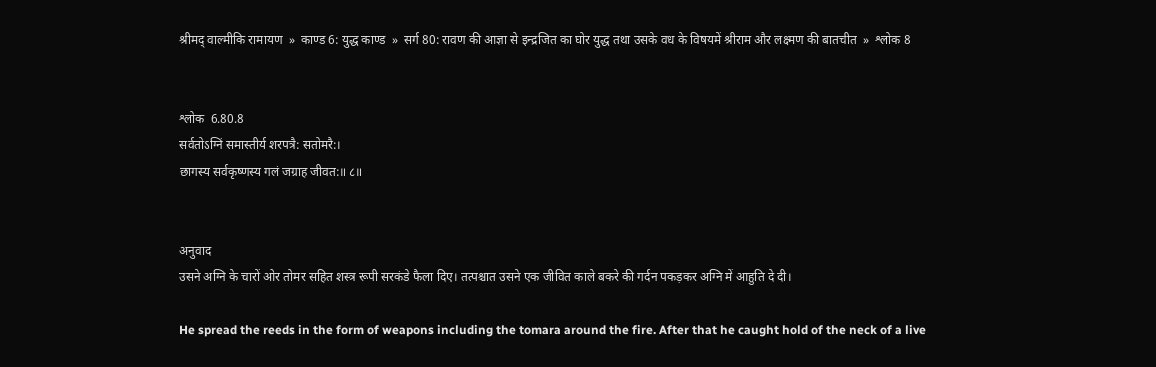श्रीमद् वाल्मीकि रामायण  »  काण्ड 6: युद्ध काण्ड  »  सर्ग 80: रावण की आज्ञा से इन्द्रजित का घोर युद्ध तथा उसके वध के विषयमें श्रीराम और लक्ष्मण की बातचीत  »  श्लोक 8


श्लोक  6.80.8
सर्वतोऽग्निं समास्तीर्य शरपत्रै: सतोमरै:।
छागस्य सर्वकृष्णस्य गलं जग्राह जीवत:॥ ८॥


अनुवाद
उसने अग्नि के चारों ओर तोमर सहित शस्त्र रूपी सरकंडे फैला दिए। तत्पश्चात उसने एक जीवित काले बकरे की गर्दन पकड़कर अग्नि में आहुति दे दी।

He spread the reeds in the form of weapons including the tomara around the fire. After that he caught hold of the neck of a live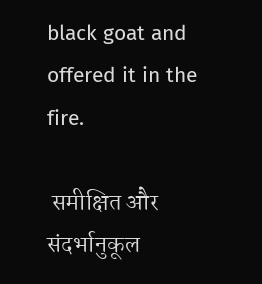black goat and offered it in the fire.

 समीक्षित और संदर्भानुकूल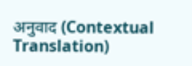अनुवाद (Contextual Translation)